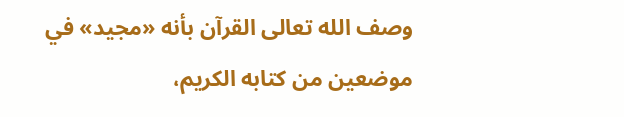وصف الله تعالى القرآن بأنه «مجيد» في موضعين من كتابه الكريم،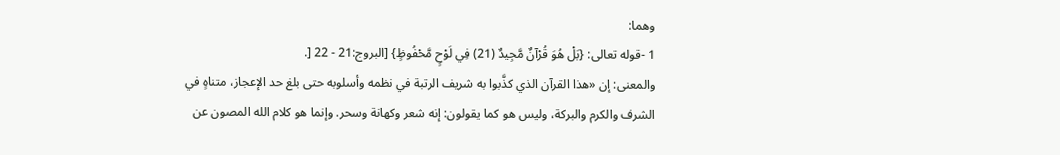وهما:
1 -قوله تعالى: {بَلْ هُوَ قُرْآنٌ مَّجِيدٌ (21) فِي لَوْحٍ مَّحْفُوظٍ} [البروج:21 - 22 [.
والمعنى: إن «هذا القرآن الذي كذَّبوا به شريف الرتبة في نظمه وأسلوبه حتى بلغ حد الإعجاز، متناهٍ في الشرف والكرم والبركة، وليس هو كما يقولون: إنه شعر وكهانة وسحر. وإنما هو كلام الله المصون عن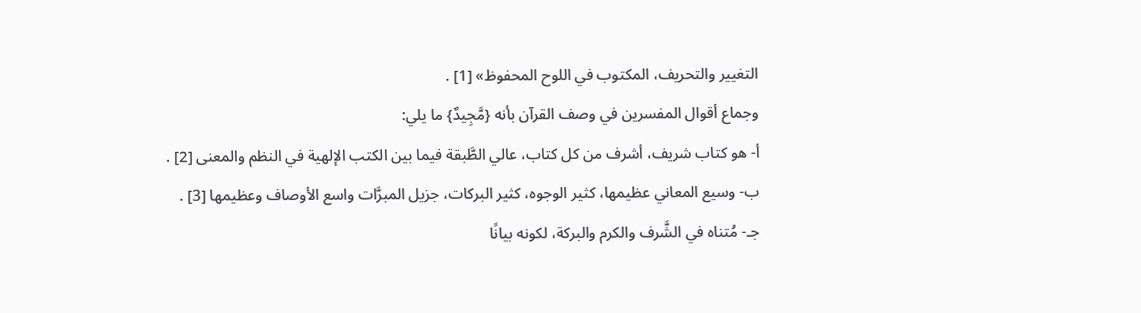التغيير والتحريف، المكتوب في اللوح المحفوظ» [1] .
وجماع أقوال المفسرين في وصف القرآن بأنه {مَّجِيدٌ} ما يلي:
أ- هو كتاب شريف، أشرف من كل كتاب، عالي الطَّبقة فيما بين الكتب الإلهية في النظم والمعنى [2] .
ب- وسيع المعاني عظيمها، كثير الوجوه، كثير البركات، جزيل المبرَّات واسع الأوصاف وعظيمها [3] .
جـ- مُتناه في الشَّرف والكرم والبركة، لكونه بيانًا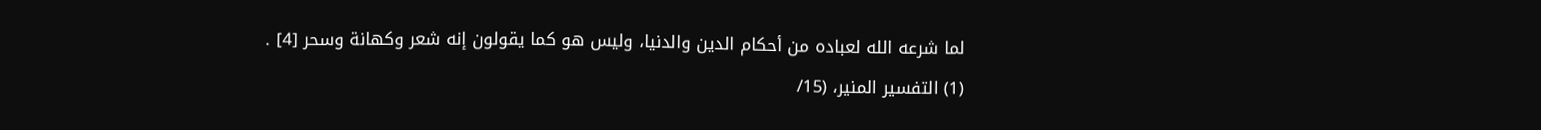لما شرعه الله لعباده من أحكام الدين والدنيا، وليس هو كما يقولون إنه شعر وكهانة وسحر [4] .
(1) التفسير المنير، (15/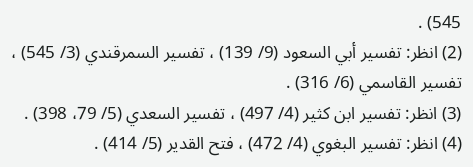545) .
(2) انظر: تفسير أبي السعود (9/ 139) ، تفسير السمرقندي (3/ 545) ، تفسير القاسمي (6/ 316) .
(3) انظر: تفسير ابن كثير (4/ 497) ، تفسير السعدي (5/ 79، 398) .
(4) انظر: تفسير البغوي (4/ 472) ، فتح القدير (5/ 414) .